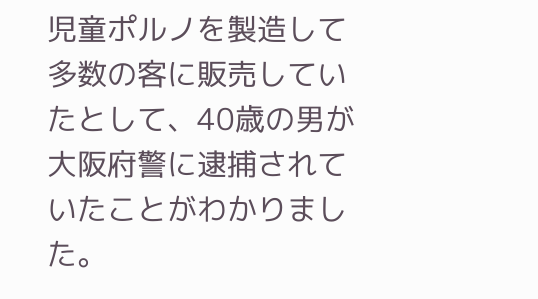児童ポルノを製造して多数の客に販売していたとして、40歳の男が大阪府警に逮捕されていたことがわかりました。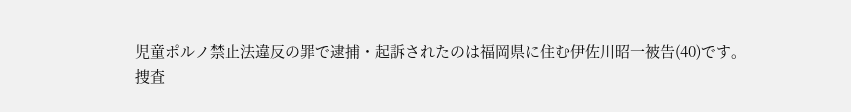児童ポルノ禁止法違反の罪で逮捕・起訴されたのは福岡県に住む伊佐川昭一被告(40)です。
捜査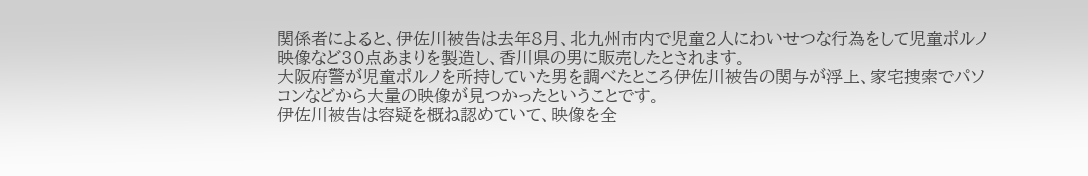関係者によると、伊佐川被告は去年8月、北九州市内で児童2人にわいせつな行為をして児童ポルノ映像など30点あまりを製造し、香川県の男に販売したとされます。
大阪府警が児童ポルノを所持していた男を調べたところ伊佐川被告の関与が浮上、家宅捜索でパソコンなどから大量の映像が見つかったということです。
伊佐川被告は容疑を概ね認めていて、映像を全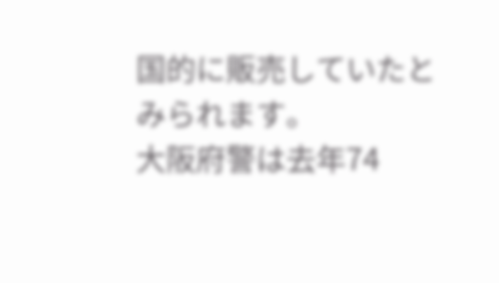国的に販売していたとみられます。
大阪府警は去年74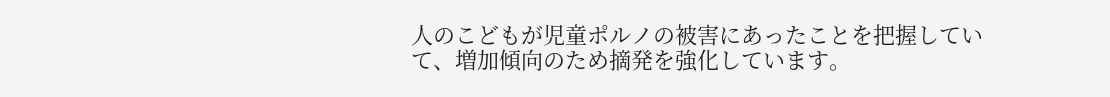人のこどもが児童ポルノの被害にあったことを把握していて、増加傾向のため摘発を強化しています。